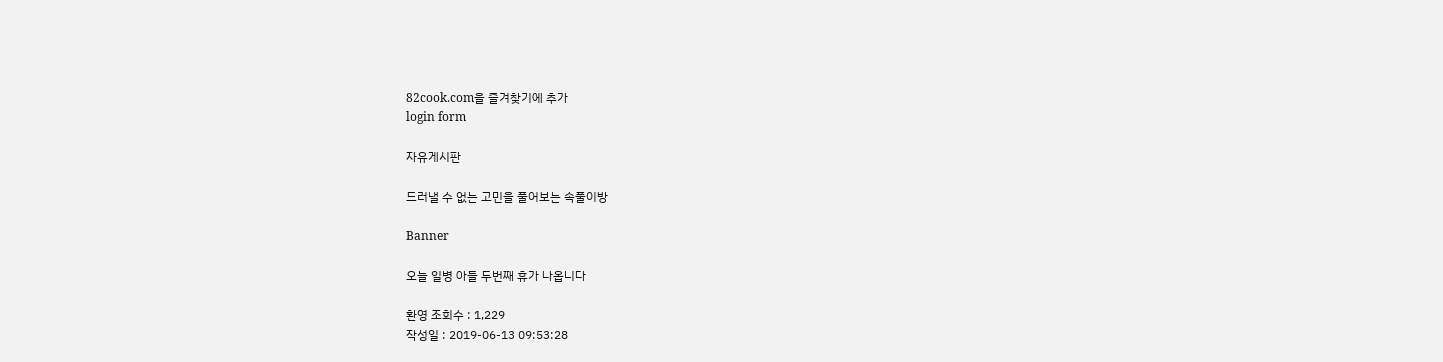82cook.com을 즐겨찾기에 추가
login form

자유게시판

드러낼 수 없는 고민을 풀어보는 속풀이방

Banner

오늘 일병 아들 두번째 휴가 나옵니다

환영 조회수 : 1,229
작성일 : 2019-06-13 09:53:28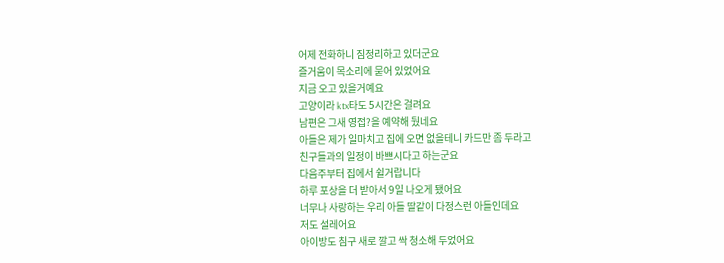어제 전화하니 짐정리하고 있더군요
즐거움이 목소리에 묻어 있었어요
지금 오고 있을거예요
고양이라 ktx타도 5시간은 걸려요
남편은 그새 영접?을 예약해 뒀네요
아들은 제가 일마치고 집에 오면 없을테니 카드만 좀 두라고
친구들과의 일정이 바쁘시다고 하는군요
다음주부터 집에서 쉴거랍니다
하루 포상을 더 받아서 9일 나오게 됐어요
너무나 사랑하는 우리 아들 딸같이 다정스런 아들인데요
저도 설레어요
아이방도 침구 새로 깔고 싹 청소해 두었어요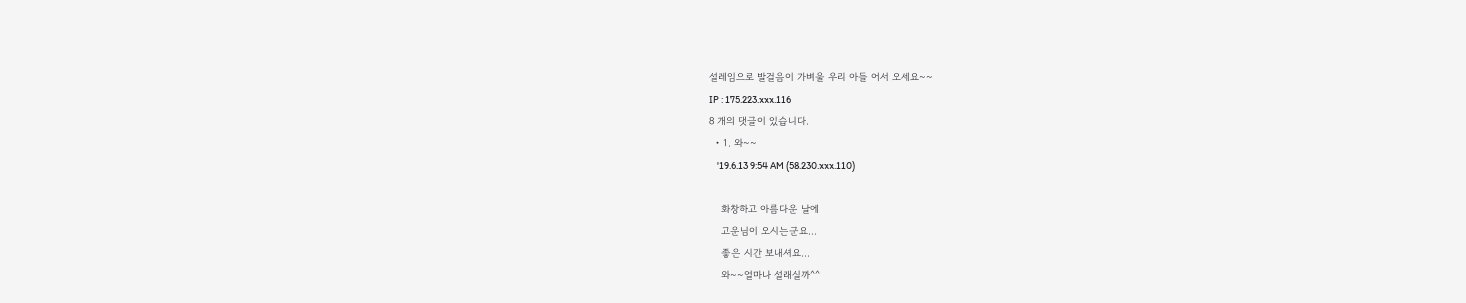설레임으로 발걸음이 가벼울 우리 아들 어서 오세요~~
IP : 175.223.xxx.116
8 개의 댓글이 있습니다.
  • 1. 와~~
    '19.6.13 9:54 AM (58.230.xxx.110)

    화창하고 아름다운 날에
    고운님이 오시는군요...
    좋은 시간 보내셔요...
    와~~얼마나 설래실까^^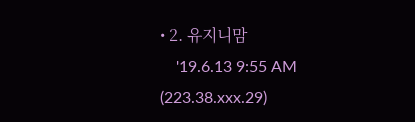• 2. 유지니맘
    '19.6.13 9:55 AM (223.38.xxx.29)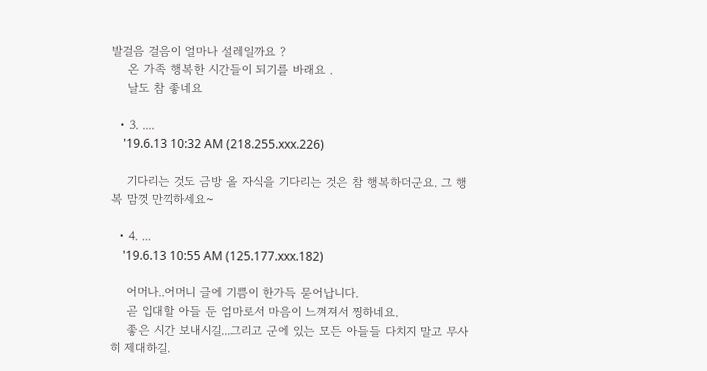발걸음 걸음이 얼마나 설레일까요 ?
    온 가족 행복한 시간들이 되기를 바래요 .
    날도 참 좋네요

  • 3. ....
    '19.6.13 10:32 AM (218.255.xxx.226)

    기다리는 것도 금방 올 자식을 기다리는 것은 참 행복하더군요. 그 행복 맘껏 만끽하세요~

  • 4. ...
    '19.6.13 10:55 AM (125.177.xxx.182)

    어머나..어머니 글에 기쁨이 한가득 묻어납니다.
    곧 입대할 아들 둔 엄마로서 마음이 느껴져서 찡하네요.
    좋은 시간 보내시길...그리고 군에 있는 모든 아들들 다치지 말고 무사히 제대하길.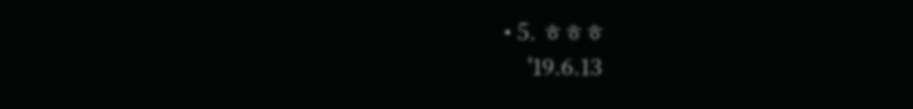• 5. ㅎㅎㅎ
    '19.6.13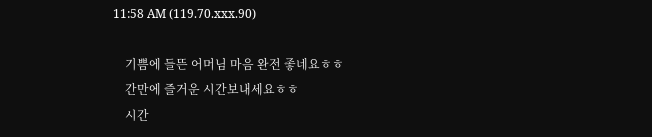11:58 AM (119.70.xxx.90)

    기쁨에 들뜬 어머님 마음 완전 좋네요ㅎㅎ
    간만에 즐거운 시간보내세요ㅎㅎ
    시간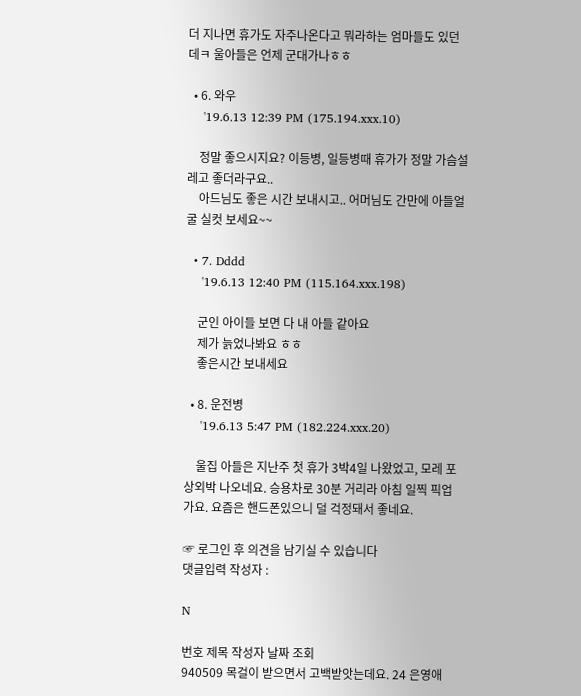더 지나면 휴가도 자주나온다고 뭐라하는 엄마들도 있던데ㅋ 울아들은 언제 군대가나ㅎㅎ

  • 6. 와우
    '19.6.13 12:39 PM (175.194.xxx.10)

    정말 좋으시지요? 이등병, 일등병때 휴가가 정말 가슴설레고 좋더라구요..
    아드님도 좋은 시간 보내시고.. 어머님도 간만에 아들얼굴 실컷 보세요~~

  • 7. Dddd
    '19.6.13 12:40 PM (115.164.xxx.198)

    군인 아이들 보면 다 내 아들 같아요
    제가 늙었나봐요 ㅎㅎ
    좋은시간 보내세요

  • 8. 운전병
    '19.6.13 5:47 PM (182.224.xxx.20)

    울집 아들은 지난주 첫 휴가 3박4일 나왔었고, 모레 포상외박 나오네요. 승용차로 30분 거리라 아침 일찍 픽업 가요. 요즘은 핸드폰있으니 덜 걱정돼서 좋네요.

☞ 로그인 후 의견을 남기실 수 있습니다
댓글입력 작성자 :

N

번호 제목 작성자 날짜 조회
940509 목걸이 받으면서 고백받앗는데요. 24 은영애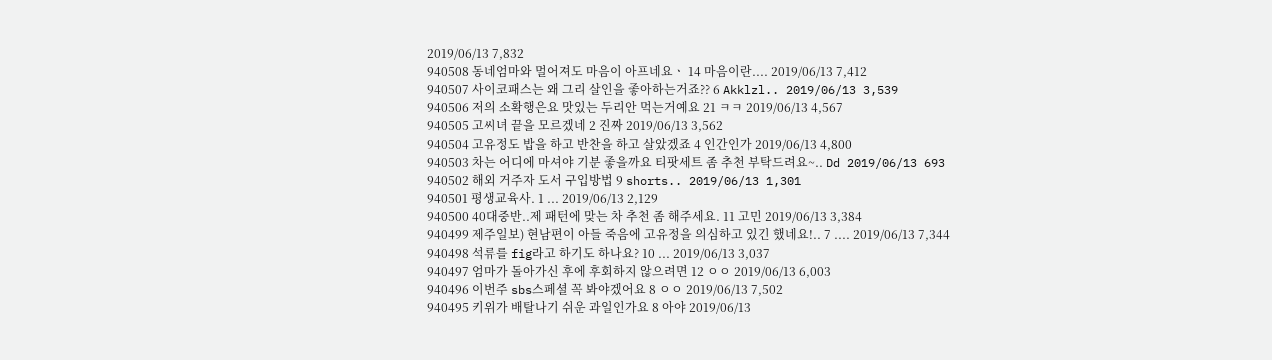2019/06/13 7,832
940508 동네엄마와 멀어져도 마음이 아프네요ㆍ 14 마음이란.... 2019/06/13 7,412
940507 사이코패스는 왜 그리 살인을 좋아하는거죠?? 6 Akklzl.. 2019/06/13 3,539
940506 저의 소확행은요 맛있는 두리안 먹는거예요 21 ㅋㅋ 2019/06/13 4,567
940505 고씨녀 끝을 모르겠네 2 진짜 2019/06/13 3,562
940504 고유정도 밥을 하고 반찬을 하고 살았겠죠 4 인간인가 2019/06/13 4,800
940503 차는 어디에 마셔야 기분 좋을까요 티팟세트 좀 추천 부탁드려요~.. Dd 2019/06/13 693
940502 해외 거주자 도서 구입방법 9 shorts.. 2019/06/13 1,301
940501 평생교육사. 1 ... 2019/06/13 2,129
940500 40대중반..제 패턴에 맞는 차 추천 좀 해주세요. 11 고민 2019/06/13 3,384
940499 제주일보) 현남편이 아들 죽음에 고유정을 의심하고 있긴 했네요!.. 7 .... 2019/06/13 7,344
940498 석류를 fig라고 하기도 하나요? 10 ... 2019/06/13 3,037
940497 엄마가 돌아가신 후에 후회하지 않으려면 12 ㅇㅇ 2019/06/13 6,003
940496 이번주 sbs스페셜 꼭 봐야겠어요 8 ㅇㅇ 2019/06/13 7,502
940495 키위가 배탈나기 쉬운 과일인가요 8 아야 2019/06/13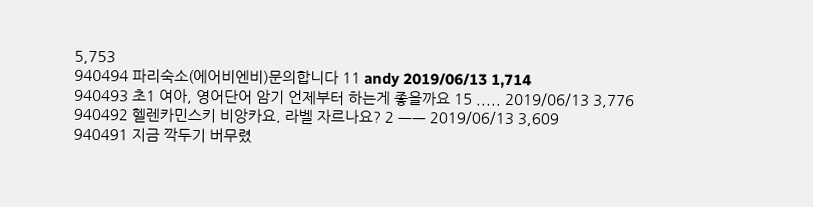5,753
940494 파리숙소(에어비엔비)문의합니다 11 andy 2019/06/13 1,714
940493 초1 여아, 영어단어 암기 언제부터 하는게 좋을까요 15 ..... 2019/06/13 3,776
940492 헬렌카민스키 비앙카요. 라벨 자르나요? 2 ㅡㅡ 2019/06/13 3,609
940491 지금 깍두기 버무렸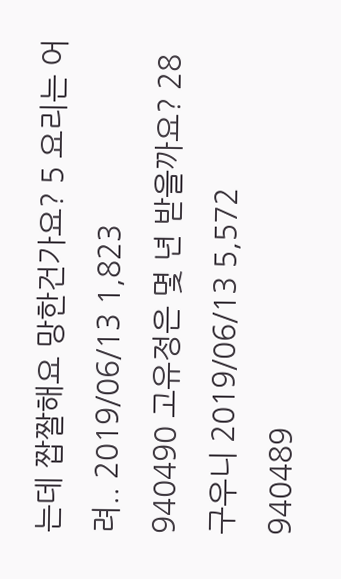는데 짭짤해요 망한건가요? 5 요리는 어려.. 2019/06/13 1,823
940490 고유정은 몇 년 받을까요? 28 구우니 2019/06/13 5,572
940489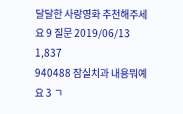달달한 사랑영화 추천해주세요 9 질문 2019/06/13 1,837
940488 잠실치과 내용뭐예요 3 ㄱ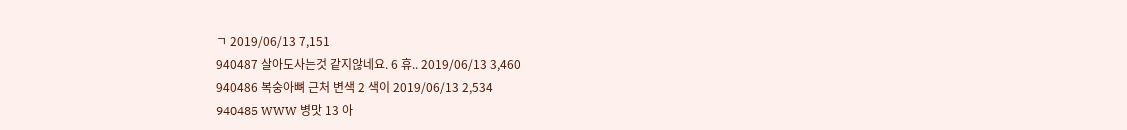ㄱ 2019/06/13 7,151
940487 살아도사는것 같지않네요. 6 휴.. 2019/06/13 3,460
940486 복숭아뼈 근처 변색 2 색이 2019/06/13 2,534
940485 WWW 병맛 13 아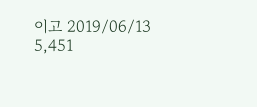이고 2019/06/13 5,451